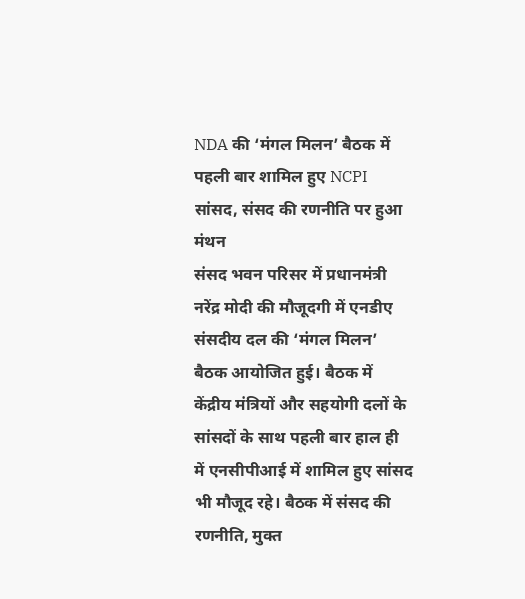NDA की ‘मंगल मिलन’ बैठक में पहली बार शामिल हुए NCPI सांसद, संसद की रणनीति पर हुआ मंथन
संसद भवन परिसर में प्रधानमंत्री नरेंद्र मोदी की मौजूदगी में एनडीए संसदीय दल की ‘मंगल मिलन’ बैठक आयोजित हुई। बैठक में केंद्रीय मंत्रियों और सहयोगी दलों के सांसदों के साथ पहली बार हाल ही में एनसीपीआई में शामिल हुए सांसद भी मौजूद रहे। बैठक में संसद की रणनीति, मुक्त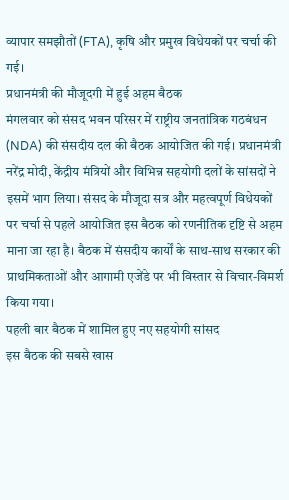व्यापार समझौतों (FTA), कृषि और प्रमुख विधेयकों पर चर्चा की गई।
प्रधानमंत्री की मौजूदगी में हुई अहम बैठक
मंगलवार को संसद भवन परिसर में राष्ट्रीय जनतांत्रिक गठबंधन (NDA) की संसदीय दल की बैठक आयोजित की गई। प्रधानमंत्री नरेंद्र मोदी, केंद्रीय मंत्रियों और विभिन्न सहयोगी दलों के सांसदों ने इसमें भाग लिया। संसद के मौजूदा सत्र और महत्वपूर्ण विधेयकों पर चर्चा से पहले आयोजित इस बैठक को रणनीतिक दृष्टि से अहम माना जा रहा है। बैठक में संसदीय कार्यों के साथ-साथ सरकार की प्राथमिकताओं और आगामी एजेंडे पर भी विस्तार से विचार-विमर्श किया गया।
पहली बार बैठक में शामिल हुए नए सहयोगी सांसद
इस बैठक की सबसे खास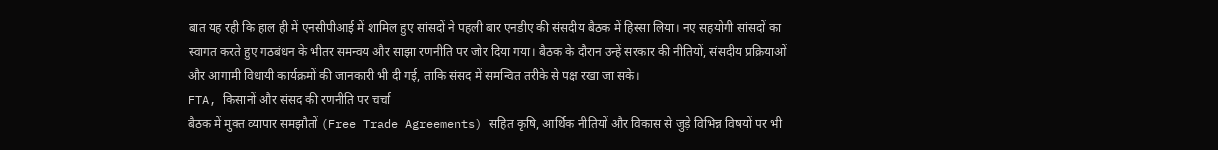बात यह रही कि हाल ही में एनसीपीआई में शामिल हुए सांसदों ने पहली बार एनडीए की संसदीय बैठक में हिस्सा लिया। नए सहयोगी सांसदों का स्वागत करते हुए गठबंधन के भीतर समन्वय और साझा रणनीति पर जोर दिया गया। बैठक के दौरान उन्हें सरकार की नीतियों, संसदीय प्रक्रियाओं और आगामी विधायी कार्यक्रमों की जानकारी भी दी गई, ताकि संसद में समन्वित तरीके से पक्ष रखा जा सके।
FTA, किसानों और संसद की रणनीति पर चर्चा
बैठक में मुक्त व्यापार समझौतों (Free Trade Agreements) सहित कृषि, आर्थिक नीतियों और विकास से जुड़े विभिन्न विषयों पर भी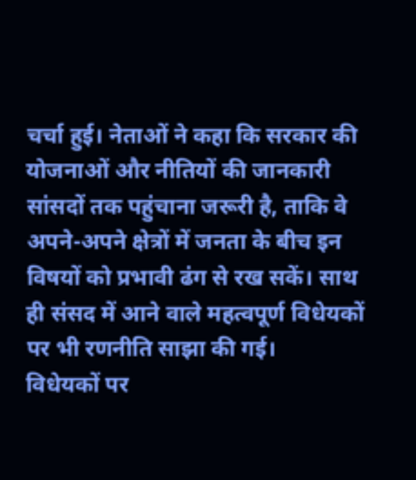चर्चा हुई। नेताओं ने कहा कि सरकार की योजनाओं और नीतियों की जानकारी सांसदों तक पहुंचाना जरूरी है, ताकि वे अपने-अपने क्षेत्रों में जनता के बीच इन विषयों को प्रभावी ढंग से रख सकें। साथ ही संसद में आने वाले महत्वपूर्ण विधेयकों पर भी रणनीति साझा की गई।
विधेयकों पर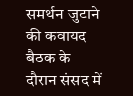समर्थन जुटाने की कवायद
बैठक के दौरान संसद में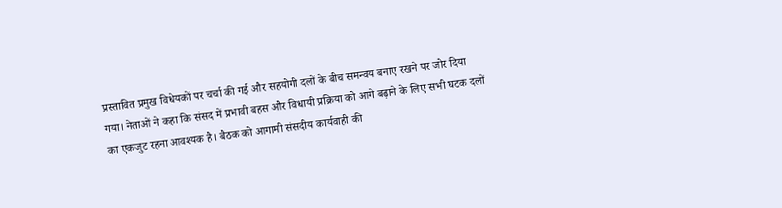प्रस्तावित प्रमुख विधेयकों पर चर्चा की गई और सहयोगी दलों के बीच समन्वय बनाए रखने पर जोर दिया गया। नेताओं ने कहा कि संसद में प्रभावी बहस और विधायी प्रक्रिया को आगे बढ़ाने के लिए सभी घटक दलों का एकजुट रहना आवश्यक है। बैठक को आगामी संसदीय कार्यवाही की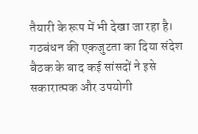तैयारी के रूप में भी देखा जा रहा है।
गठबंधन की एकजुटता का दिया संदेश
बैठक के बाद कई सांसदों ने इसे सकारात्मक और उपयोगी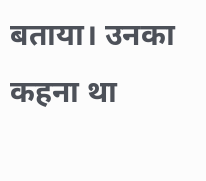बताया। उनका कहना था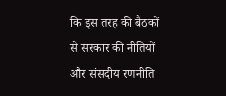कि इस तरह की बैठकों से सरकार की नीतियों और संसदीय रणनीति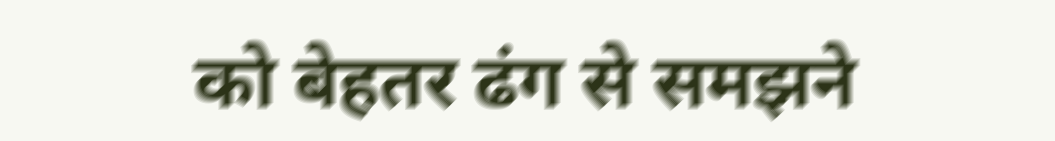को बेहतर ढंग से समझने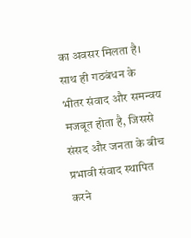का अवसर मिलता है। साथ ही गठबंधन के भीतर संवाद और समन्वय मजबूत होता है, जिससे संसद और जनता के बीच प्रभावी संवाद स्थापित करने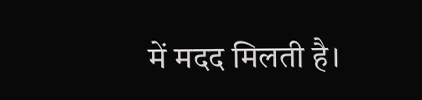में मदद मिलती है।